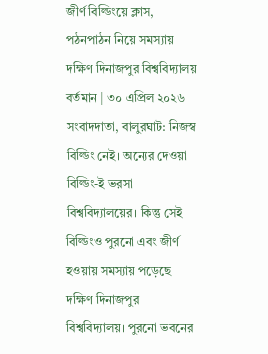জীর্ণ বিল্ডিংয়ে ক্লাস, পঠনপাঠন নিয়ে সমস্যায় দক্ষিণ দিনাজপুর বিশ্ববিদ্যালয়
বর্তমান | ৩০ এপ্রিল ২০২৬
সংবাদদাতা, বালুরঘাট: নিজস্ব বিল্ডিং নেই। অন্যের দেওয়া বিল্ডিং-ই ভরসা বিশ্ববিদ্যালয়ের। কিন্তু সেই বিল্ডিংও পুরনো এবং জীর্ণ হওয়ায় সমস্যায় পড়েছে দক্ষিণ দিনাজপুর বিশ্ববিদ্যালয়। পুরনো ভবনের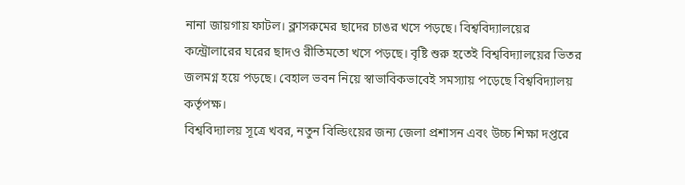নানা জায়গায় ফাটল। ক্লাসরুমের ছাদের চাঙর খসে পড়ছে। বিশ্ববিদ্যালয়ের কন্ট্রোলারের ঘরের ছাদও রীতিমতো খসে পড়ছে। বৃষ্টি শুরু হতেই বিশ্ববিদ্যালয়ের ভিতর জলমগ্ন হয়ে পড়ছে। বেহাল ভবন নিয়ে স্বাভাবিকভাবেই সমস্যায় পড়েছে বিশ্ববিদ্যালয় কর্তৃপক্ষ।
বিশ্ববিদ্যালয় সূত্রে খবর, নতুন বিল্ডিংয়ের জন্য জেলা প্রশাসন এবং উচ্চ শিক্ষা দপ্তরে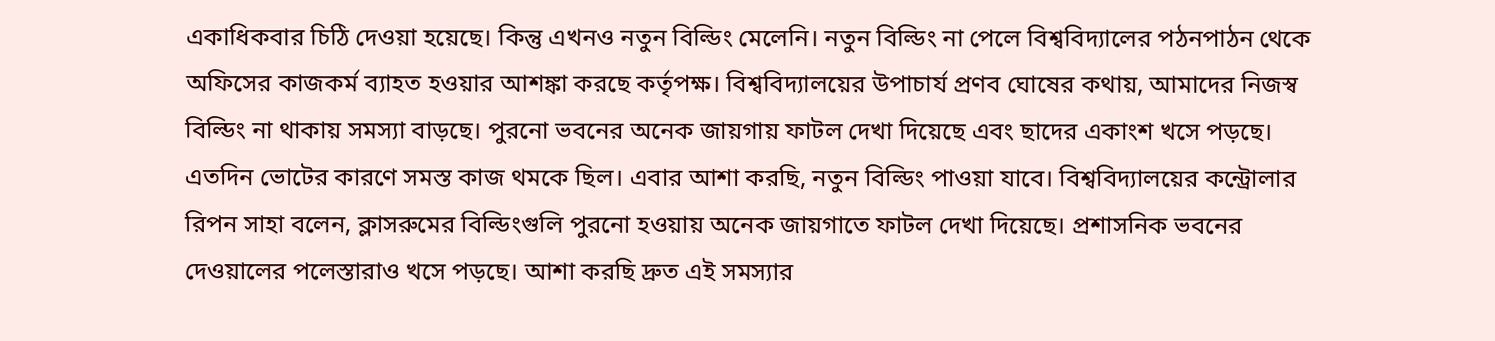একাধিকবার চিঠি দেওয়া হয়েছে। কিন্তু এখনও নতুন বিল্ডিং মেলেনি। নতুন বিল্ডিং না পেলে বিশ্ববিদ্যালের পঠনপাঠন থেকে অফিসের কাজকর্ম ব্যাহত হওয়ার আশঙ্কা করছে কর্তৃপক্ষ। বিশ্ববিদ্যালয়ের উপাচার্য প্রণব ঘোষের কথায়, আমাদের নিজস্ব বিল্ডিং না থাকায় সমস্যা বাড়ছে। পুরনো ভবনের অনেক জায়গায় ফাটল দেখা দিয়েছে এবং ছাদের একাংশ খসে পড়ছে। এতদিন ভোটের কারণে সমস্ত কাজ থমকে ছিল। এবার আশা করছি, নতুন বিল্ডিং পাওয়া যাবে। বিশ্ববিদ্যালয়ের কন্ট্রোলার রিপন সাহা বলেন, ক্লাসরুমের বিল্ডিংগুলি পুরনো হওয়ায় অনেক জায়গাতে ফাটল দেখা দিয়েছে। প্রশাসনিক ভবনের দেওয়ালের পলেস্তারাও খসে পড়ছে। আশা করছি দ্রুত এই সমস্যার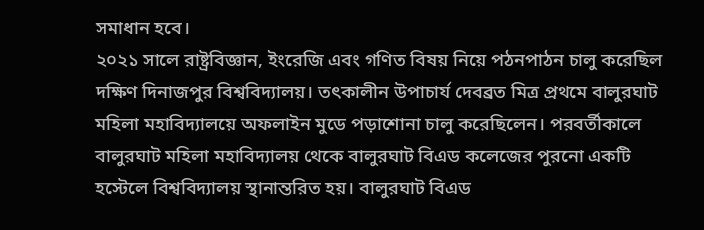সমাধান হবে।
২০২১ সালে রাষ্ট্রবিজ্ঞান, ইংরেজি এবং গণিত বিষয় নিয়ে পঠনপাঠন চালু করেছিল দক্ষিণ দিনাজপুর বিশ্ববিদ্যালয়। তৎকালীন উপাচার্য দেবব্রত মিত্র প্রথমে বালুরঘাট মহিলা মহাবিদ্যালয়ে অফলাইন মুডে পড়াশোনা চালু করেছিলেন। পরবর্তীকালে বালুরঘাট মহিলা মহাবিদ্যালয় থেকে বালুরঘাট বিএড কলেজের পুরনো একটি হস্টেলে বিশ্ববিদ্যালয় স্থানান্তরিত হয়। বালুরঘাট বিএড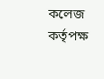কলেজ কর্তৃপক্ষ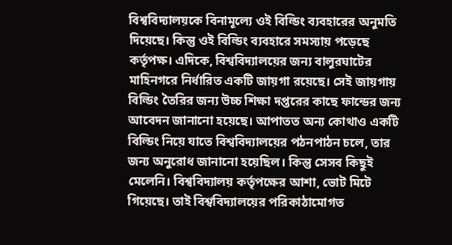বিশ্ববিদ্যালয়কে বিনামূল্যে ওই বিল্ডিং ব্যবহারের অনুমতি দিয়েছে। কিন্তু ওই বিল্ডিং ব্যবহারে সমস্যায় পড়েছে কর্তৃপক্ষ। এদিকে, বিশ্ববিদ্যালয়ের জন্য বালুরঘাটের মাহিনগরে নির্ধারিত একটি জায়গা রয়েছে। সেই জায়গায় বিল্ডিং তৈরির জন্য উচ্চ শিক্ষা দপ্তরের কাছে ফান্ডের জন্য আবেদন জানানো হয়েছে। আপাতত অন্য কোথাও একটি বিল্ডিং নিয়ে যাতে বিশ্ববিদ্যালয়ের পঠনপাঠন চলে, তার জন্য অনুরোধ জানানো হয়েছিল। কিন্তু সেসব কিছুই মেলেনি। বিশ্ববিদ্যালয় কর্তৃপক্ষের আশা, ভোট মিটে গিয়েছে। তাই বিশ্ববিদ্যালয়ের পরিকাঠামোগত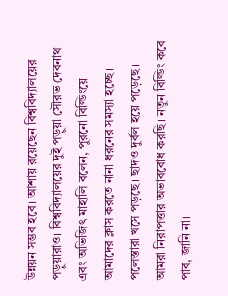উন্নয়ন সম্ভব হবে। আশায় রয়েছেন বিশ্ববিদ্যালয়ের পড়ুয়ারাও। বিশ্ববিদ্যালয়ের দুই পড়ুয়া সৌরভ দেবনাথ এবং অভিজিৎ মাহালি বলেন, পুরনো বিল্ডিংয়ে আমাদের ক্লাস করতে নানা ধরনের সমস্যা হচ্ছে। পলেস্তারা খসে পড়ছে। ছাদও দুর্বল হয়ে পড়েছে। আমরা নিরাপত্তার অভাববোধ করছি। নতুন বিল্ডিং কবে পাব, জানি না।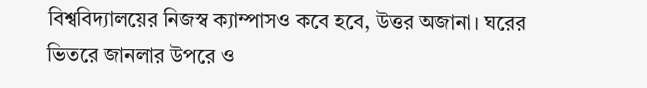বিশ্ববিদ্যালয়ের নিজস্ব ক্যাম্পাসও কবে হবে, উত্তর অজানা। ঘরের ভিতরে জানলার উপরে ও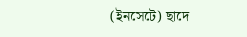(ইনসেটে) ছাদে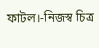ফাটল।-নিজস্ব চিত্র